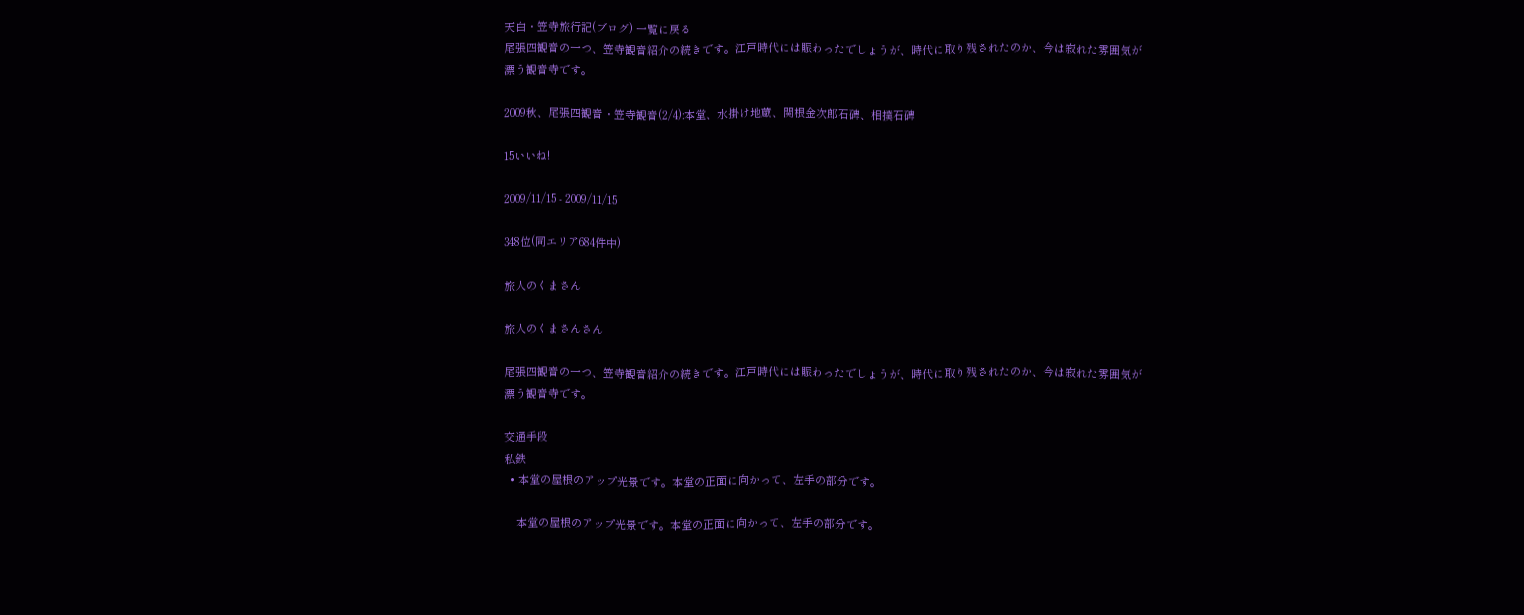天白・笠寺旅行記(ブログ) 一覧に戻る
尾張四観音の一つ、笠寺観音紹介の続きです。江戸時代には賑わったでしょうが、時代に取り残されたのか、今は寂れた雰囲気が漂う観音寺です。

2009秋、尾張四観音・笠寺観音(2/4):本堂、水掛け地蔵、関根金次郎石碑、相撲石碑

15いいね!

2009/11/15 - 2009/11/15

348位(同エリア684件中)

旅人のくまさん

旅人のくまさんさん

尾張四観音の一つ、笠寺観音紹介の続きです。江戸時代には賑わったでしょうが、時代に取り残されたのか、今は寂れた雰囲気が漂う観音寺です。

交通手段
私鉄
  • 本堂の屋根のアップ光景です。本堂の正面に向かって、左手の部分です。

    本堂の屋根のアップ光景です。本堂の正面に向かって、左手の部分です。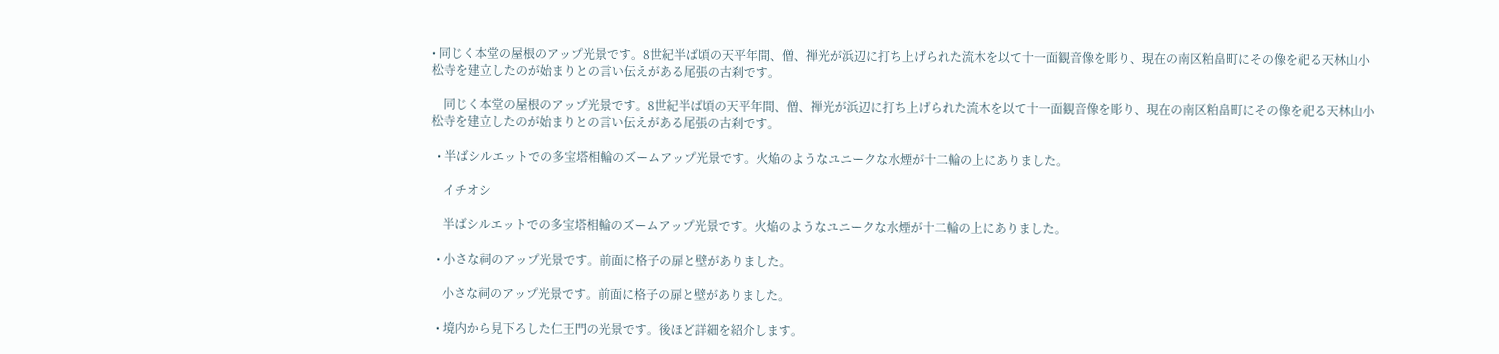• 同じく本堂の屋根のアップ光景です。8世紀半ば頃の天平年間、僧、禅光が浜辺に打ち上げられた流木を以て十一面観音像を彫り、現在の南区粕畠町にその像を祀る天林山小松寺を建立したのが始まりとの言い伝えがある尾張の古刹です。

    同じく本堂の屋根のアップ光景です。8世紀半ば頃の天平年間、僧、禅光が浜辺に打ち上げられた流木を以て十一面観音像を彫り、現在の南区粕畠町にその像を祀る天林山小松寺を建立したのが始まりとの言い伝えがある尾張の古刹です。

  • 半ばシルエットでの多宝塔相輪のズームアップ光景です。火焔のようなユニークな水煙が十二輪の上にありました。

    イチオシ

    半ばシルエットでの多宝塔相輪のズームアップ光景です。火焔のようなユニークな水煙が十二輪の上にありました。

  • 小さな祠のアップ光景です。前面に格子の扉と壁がありました。

    小さな祠のアップ光景です。前面に格子の扉と壁がありました。

  • 境内から見下ろした仁王門の光景です。後ほど詳細を紹介します。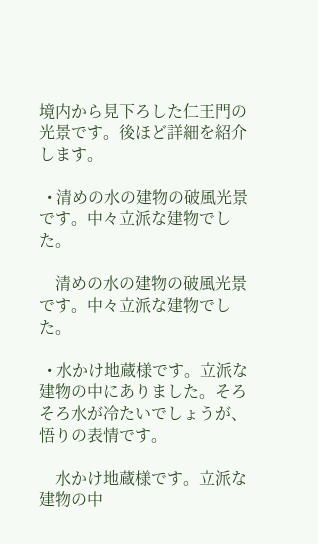境内から見下ろした仁王門の光景です。後ほど詳細を紹介します。

  • 清めの水の建物の破風光景です。中々立派な建物でした。

    清めの水の建物の破風光景です。中々立派な建物でした。

  • 水かけ地蔵様です。立派な建物の中にありました。そろそろ水が冷たいでしょうが、悟りの表情です。

    水かけ地蔵様です。立派な建物の中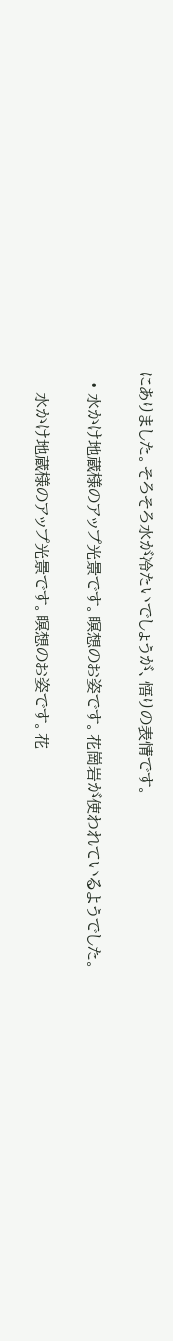にありました。そろそろ水が冷たいでしょうが、悟りの表情です。

  • 水かけ地蔵様のアップ光景です。瞑想のお姿です。花崗岩が使われているようでした。

    水かけ地蔵様のアップ光景です。瞑想のお姿です。花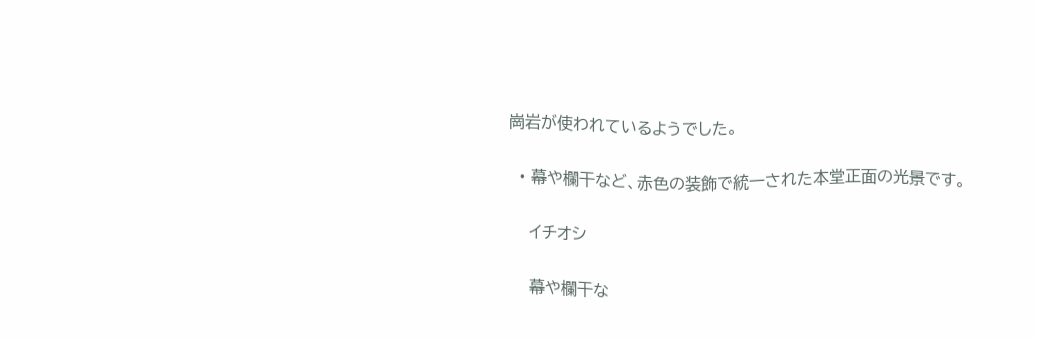崗岩が使われているようでした。

  • 幕や欄干など、赤色の装飾で統一された本堂正面の光景です。

    イチオシ

    幕や欄干な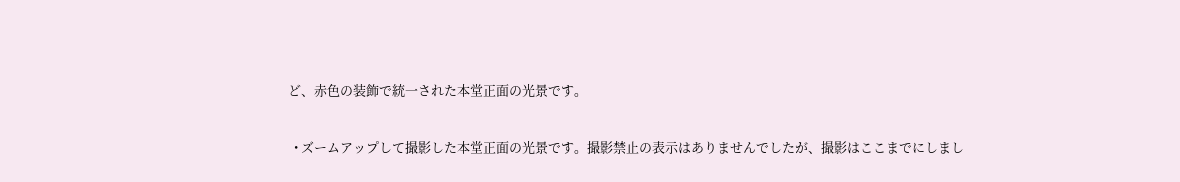ど、赤色の装飾で統一された本堂正面の光景です。

  • ズームアップして撮影した本堂正面の光景です。撮影禁止の表示はありませんでしたが、撮影はここまでにしまし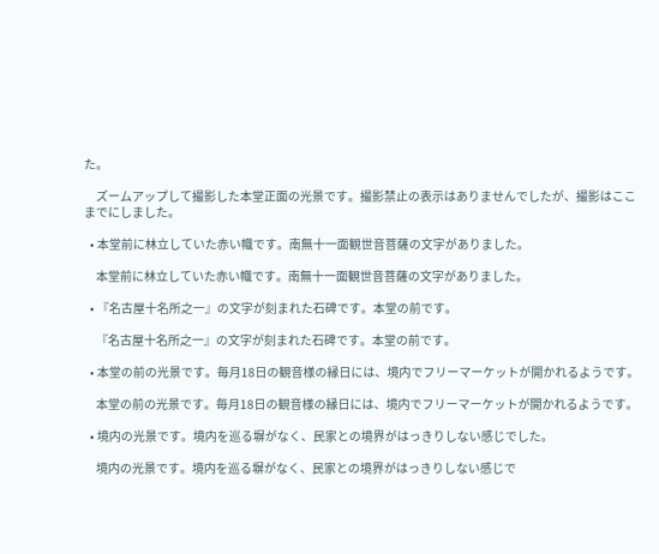た。

    ズームアップして撮影した本堂正面の光景です。撮影禁止の表示はありませんでしたが、撮影はここまでにしました。

  • 本堂前に林立していた赤い幟です。南無十一面観世音菩薩の文字がありました。

    本堂前に林立していた赤い幟です。南無十一面観世音菩薩の文字がありました。

  • 『名古屋十名所之一』の文字が刻まれた石碑です。本堂の前です。

    『名古屋十名所之一』の文字が刻まれた石碑です。本堂の前です。

  • 本堂の前の光景です。毎月18日の観音様の縁日には、境内でフリーマーケットが開かれるようです。

    本堂の前の光景です。毎月18日の観音様の縁日には、境内でフリーマーケットが開かれるようです。

  • 境内の光景です。境内を巡る塀がなく、民家との境界がはっきりしない感じでした。

    境内の光景です。境内を巡る塀がなく、民家との境界がはっきりしない感じで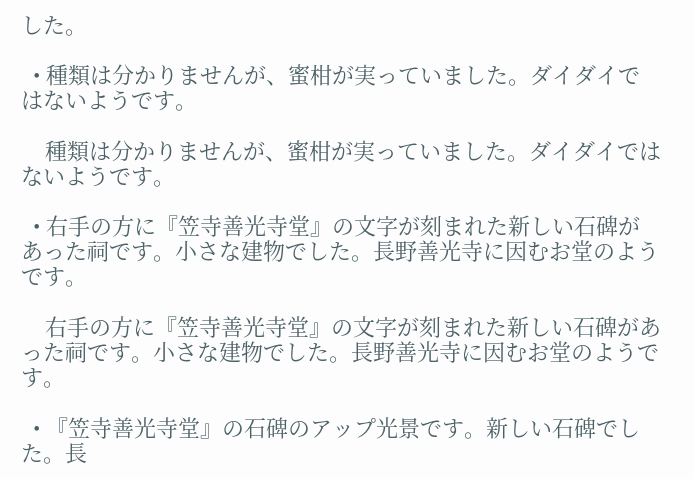した。

  • 種類は分かりませんが、蜜柑が実っていました。ダイダイではないようです。

    種類は分かりませんが、蜜柑が実っていました。ダイダイではないようです。

  • 右手の方に『笠寺善光寺堂』の文字が刻まれた新しい石碑があった祠です。小さな建物でした。長野善光寺に因むお堂のようです。

    右手の方に『笠寺善光寺堂』の文字が刻まれた新しい石碑があった祠です。小さな建物でした。長野善光寺に因むお堂のようです。

  • 『笠寺善光寺堂』の石碑のアップ光景です。新しい石碑でした。長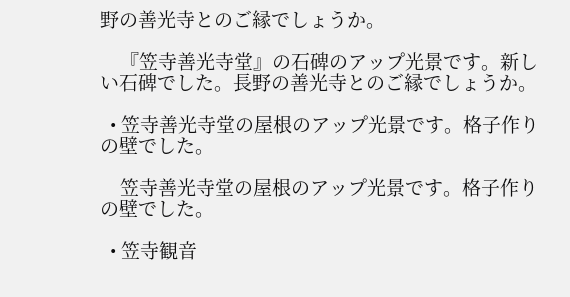野の善光寺とのご縁でしょうか。

    『笠寺善光寺堂』の石碑のアップ光景です。新しい石碑でした。長野の善光寺とのご縁でしょうか。

  • 笠寺善光寺堂の屋根のアップ光景です。格子作りの壁でした。

    笠寺善光寺堂の屋根のアップ光景です。格子作りの壁でした。

  • 笠寺観音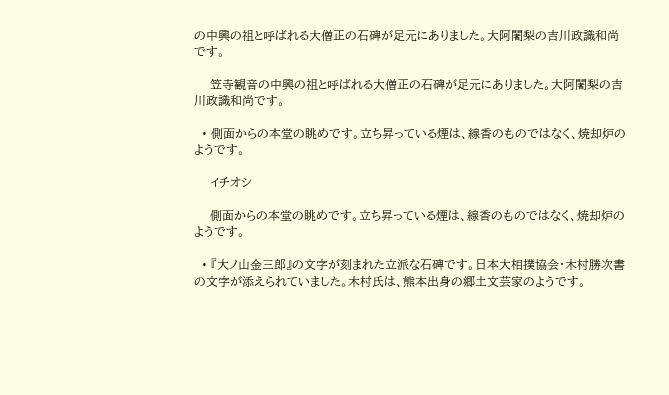の中興の祖と呼ばれる大僧正の石碑が足元にありました。大阿闍梨の吉川政識和尚です。

    笠寺観音の中興の祖と呼ばれる大僧正の石碑が足元にありました。大阿闍梨の吉川政識和尚です。

  • 側面からの本堂の眺めです。立ち昇っている煙は、線香のものではなく、焼却炉のようです。

    イチオシ

    側面からの本堂の眺めです。立ち昇っている煙は、線香のものではなく、焼却炉のようです。

  • 『大ノ山金三郎』の文字が刻まれた立派な石碑です。日本大相撲協会・木村勝次書の文字が添えられていました。木村氏は、熊本出身の郷土文芸家のようです。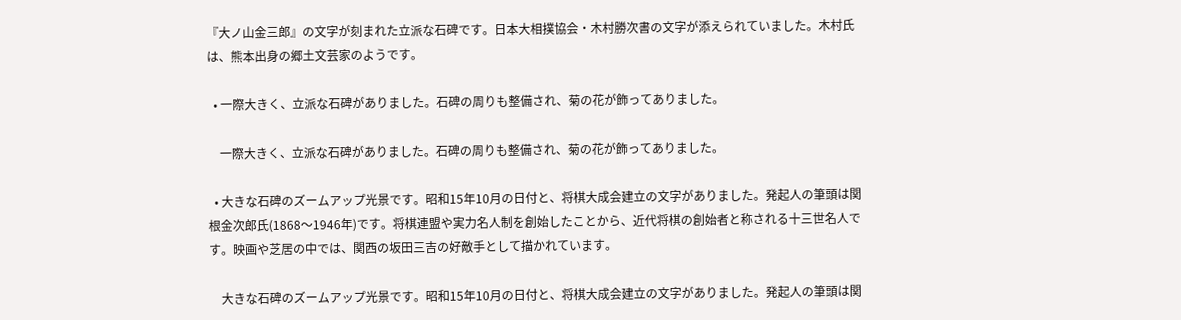『大ノ山金三郎』の文字が刻まれた立派な石碑です。日本大相撲協会・木村勝次書の文字が添えられていました。木村氏は、熊本出身の郷土文芸家のようです。

  • 一際大きく、立派な石碑がありました。石碑の周りも整備され、菊の花が飾ってありました。

    一際大きく、立派な石碑がありました。石碑の周りも整備され、菊の花が飾ってありました。

  • 大きな石碑のズームアップ光景です。昭和15年10月の日付と、将棋大成会建立の文字がありました。発起人の筆頭は関根金次郎氏(1868〜1946年)です。将棋連盟や実力名人制を創始したことから、近代将棋の創始者と称される十三世名人です。映画や芝居の中では、関西の坂田三吉の好敵手として描かれています。

    大きな石碑のズームアップ光景です。昭和15年10月の日付と、将棋大成会建立の文字がありました。発起人の筆頭は関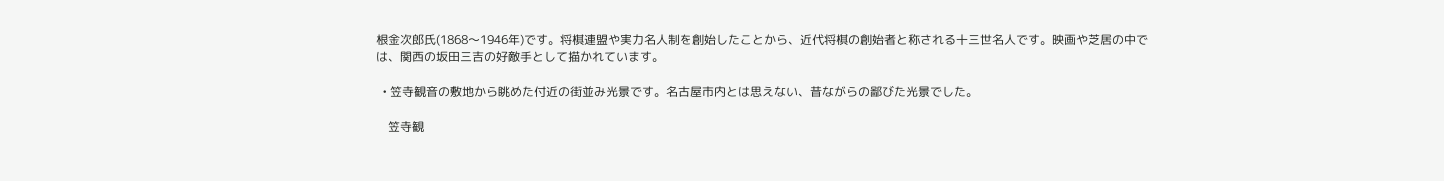根金次郎氏(1868〜1946年)です。将棋連盟や実力名人制を創始したことから、近代将棋の創始者と称される十三世名人です。映画や芝居の中では、関西の坂田三吉の好敵手として描かれています。

  • 笠寺観音の敷地から眺めた付近の街並み光景です。名古屋市内とは思えない、昔ながらの鄙びた光景でした。

    笠寺観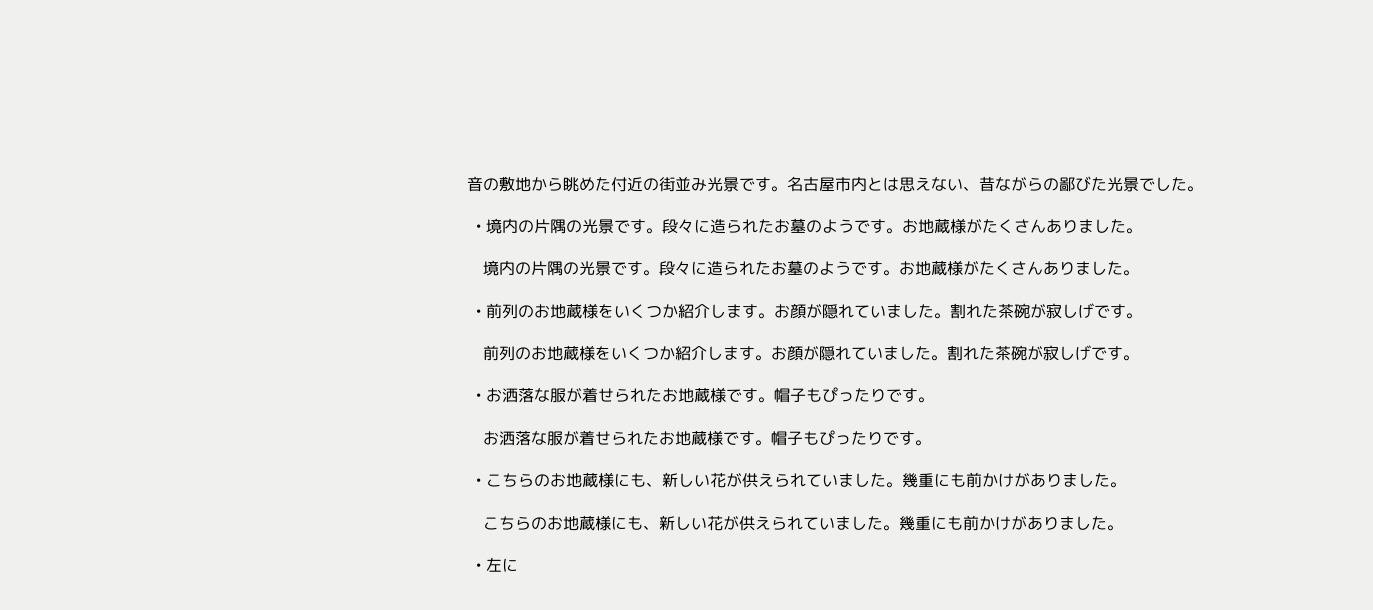音の敷地から眺めた付近の街並み光景です。名古屋市内とは思えない、昔ながらの鄙びた光景でした。

  • 境内の片隅の光景です。段々に造られたお墓のようです。お地蔵様がたくさんありました。

    境内の片隅の光景です。段々に造られたお墓のようです。お地蔵様がたくさんありました。

  • 前列のお地蔵様をいくつか紹介します。お顔が隠れていました。割れた茶碗が寂しげです。

    前列のお地蔵様をいくつか紹介します。お顔が隠れていました。割れた茶碗が寂しげです。

  • お洒落な服が着せられたお地蔵様です。帽子もぴったりです。

    お洒落な服が着せられたお地蔵様です。帽子もぴったりです。

  • こちらのお地蔵様にも、新しい花が供えられていました。幾重にも前かけがありました。

    こちらのお地蔵様にも、新しい花が供えられていました。幾重にも前かけがありました。

  • 左に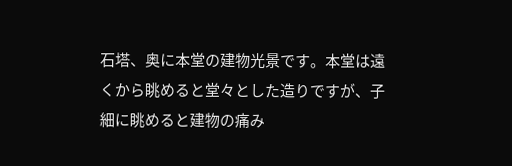石塔、奥に本堂の建物光景です。本堂は遠くから眺めると堂々とした造りですが、子細に眺めると建物の痛み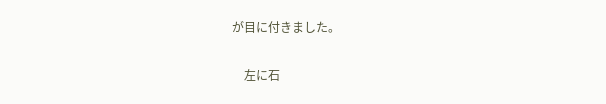が目に付きました。

    左に石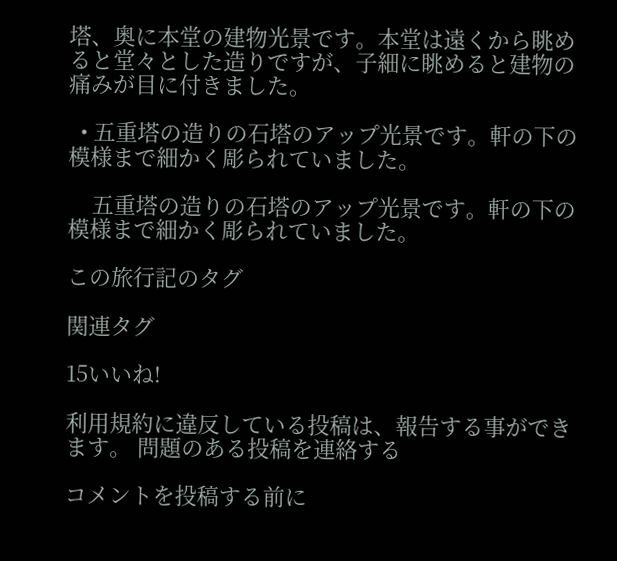塔、奥に本堂の建物光景です。本堂は遠くから眺めると堂々とした造りですが、子細に眺めると建物の痛みが目に付きました。

  • 五重塔の造りの石塔のアップ光景です。軒の下の模様まで細かく彫られていました。

    五重塔の造りの石塔のアップ光景です。軒の下の模様まで細かく彫られていました。

この旅行記のタグ

関連タグ

15いいね!

利用規約に違反している投稿は、報告する事ができます。 問題のある投稿を連絡する

コメントを投稿する前に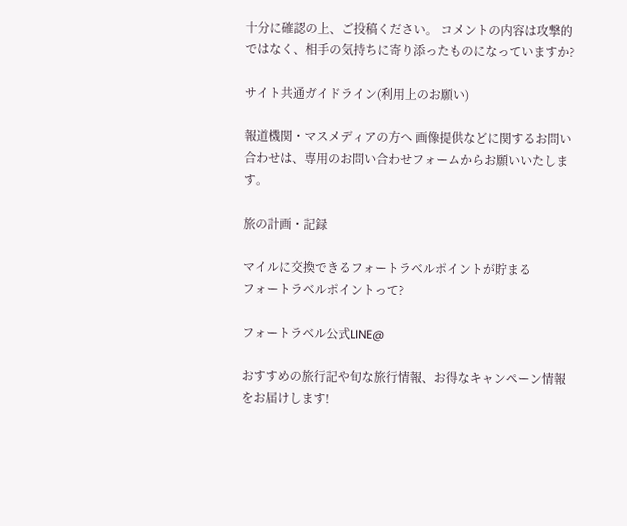十分に確認の上、ご投稿ください。 コメントの内容は攻撃的ではなく、相手の気持ちに寄り添ったものになっていますか?

サイト共通ガイドライン(利用上のお願い)

報道機関・マスメディアの方へ 画像提供などに関するお問い合わせは、専用のお問い合わせフォームからお願いいたします。

旅の計画・記録

マイルに交換できるフォートラベルポイントが貯まる
フォートラベルポイントって?

フォートラベル公式LINE@

おすすめの旅行記や旬な旅行情報、お得なキャンペーン情報をお届けします!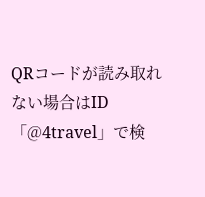QRコードが読み取れない場合はID「@4travel」で検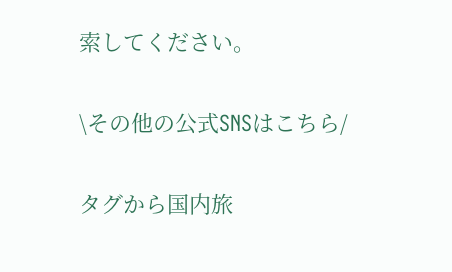索してください。

\その他の公式SNSはこちら/

タグから国内旅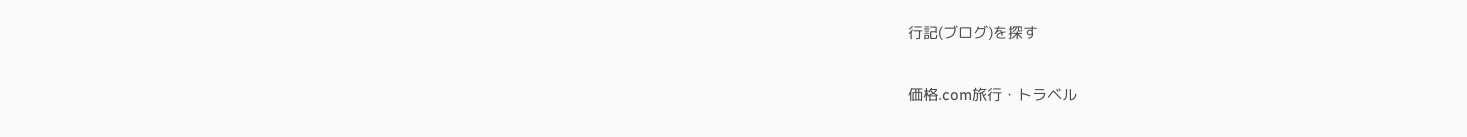行記(ブログ)を探す

価格.com旅行・トラベル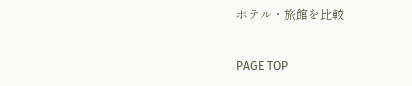ホテル・旅館を比較

PAGE TOP